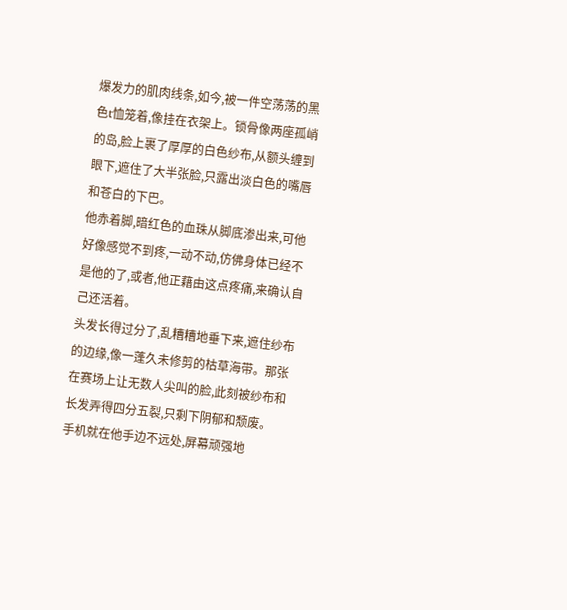爆发力的肌肉线条,如今,被一件空荡荡的黑色t恤笼着,像挂在衣架上。锁骨像两座孤峭的岛,脸上裹了厚厚的白色纱布,从额头缠到眼下,遮住了大半张脸,只露出淡白色的嘴唇和苍白的下巴。
他赤着脚,暗红色的血珠从脚底渗出来,可他好像感觉不到疼,一动不动,仿佛身体已经不是他的了,或者,他正藉由这点疼痛,来确认自己还活着。
头发长得过分了,乱糟糟地垂下来,遮住纱布的边缘,像一蓬久未修剪的枯草海带。那张在赛场上让无数人尖叫的脸,此刻被纱布和长发弄得四分五裂,只剩下阴郁和颓废。
手机就在他手边不远处,屏幕顽强地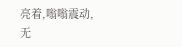亮着,嗡嗡震动,无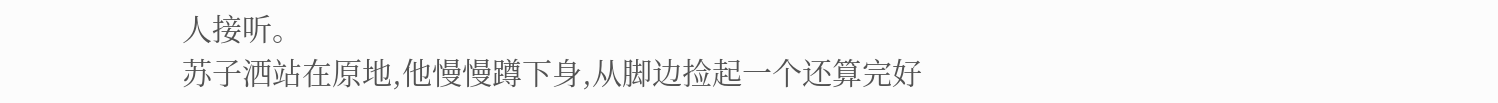人接听。
苏子洒站在原地,他慢慢蹲下身,从脚边捡起一个还算完好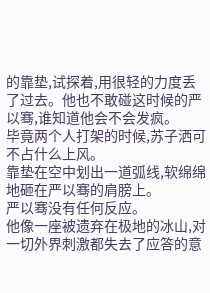的靠垫,试探着,用很轻的力度丢了过去。他也不敢碰这时候的严以骞,谁知道他会不会发疯。
毕竟两个人打架的时候,苏子洒可不占什么上风。
靠垫在空中划出一道弧线,软绵绵地砸在严以骞的肩膀上。
严以骞没有任何反应。
他像一座被遗弃在极地的冰山,对一切外界刺激都失去了应答的意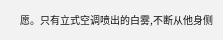愿。只有立式空调喷出的白雾,不断从他身侧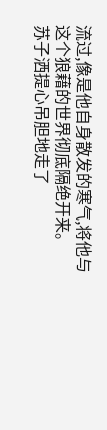流过,像是他自身散发的寒气,将他与这个狼藉的世界彻底隔绝开来。
苏子洒提心吊胆地走了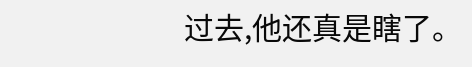过去,他还真是瞎了。